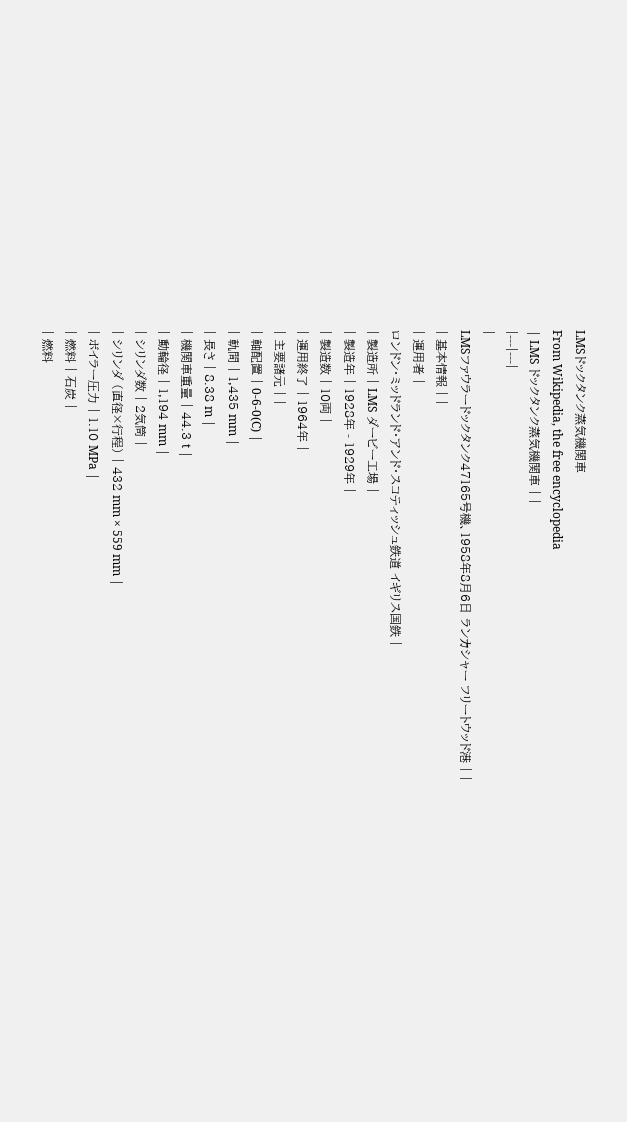LMSドックタンク蒸気機関車
From Wikipedia, the free encyclopedia
| LMS ドックタンク蒸気機関車 | |
|---|---|
|
LMSファウラードックタンク47165号機、1958年8月6日 ランカシャー フリートウッド港 | |
| 基本情報 | |
| 運用者 |
ロンドン・ミッドランド・アンド・スコティッシュ鉄道 イギリス国鉄 |
| 製造所 | LMS ダービー工場 |
| 製造年 | 1928年 - 1929年 |
| 製造数 | 10両 |
| 運用終了 | 1964年 |
| 主要諸元 | |
| 軸配置 | 0-6-0(C) |
| 軌間 | 1,435 mm |
| 長さ | 8.38 m |
| 機関車重量 | 44.3 t |
| 動輪径 | 1,194 mm |
| シリンダ数 | 2気筒 |
| シリンダ (直径×行程) | 432 mm × 559 mm |
| ボイラー圧力 | 1.10 MPa |
| 燃料 | 石炭 |
| 燃料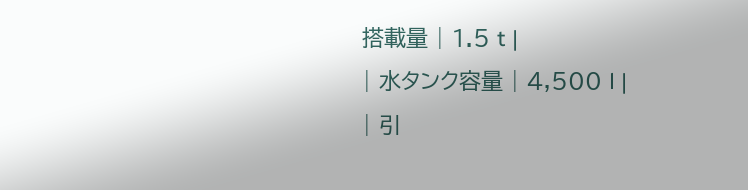搭載量 | 1.5 t |
| 水タンク容量 | 4,500 l |
| 引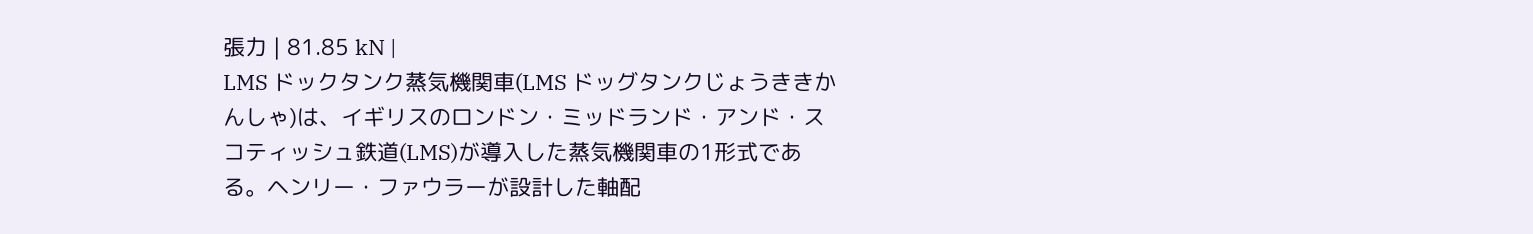張力 | 81.85 kN |
LMS ドックタンク蒸気機関車(LMS ドッグタンクじょうききかんしゃ)は、イギリスのロンドン・ミッドランド・アンド・スコティッシュ鉄道(LMS)が導入した蒸気機関車の1形式である。ヘンリー・ファウラーが設計した軸配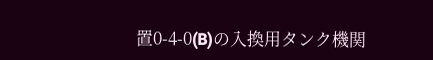置0-4-0(B)の入換用タンク機関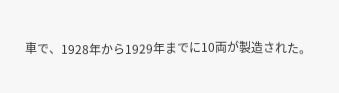車で、1928年から1929年までに10両が製造された。